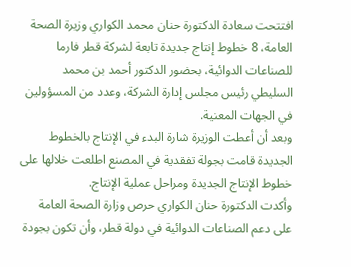افتتحت سعادة الدكتورة حنان محمد الكواري وزيرة الصحة العامة، 8 خطوط إنتاج جديدة تابعة لشركة قطر فارما للصناعات الدوائية، بحضور الدكتور أحمد بن محمد السليطي رئيس مجلس إدارة الشركة، وعدد من المسؤولين في الجهات المعنية.
وبعد أن أعطت الوزيرة شارة البدء في الإنتاج بالخطوط الجديدة قامت بجولة تفقدية في المصنع اطلعت خلالها على خطوط الإنتاج الجديدة ومراحل عملية الإنتاج.
وأكدت الدكتورة حنان الكواري حرص وزارة الصحة العامة على دعم الصناعات الدوائية في دولة قطر، وأن تكون بجودة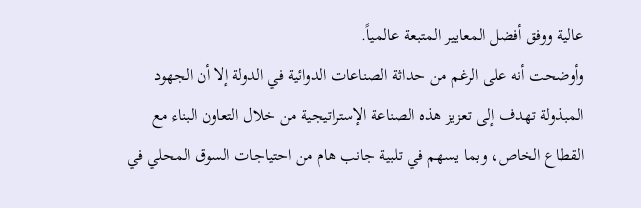عالية ووفق أفضل المعايير المتبعة عالمياً.
وأوضحت أنه على الرغم من حداثة الصناعات الدوائية في الدولة إلا أن الجهود المبذولة تهدف إلى تعزيز هذه الصناعة الإستراتيجية من خلال التعاون البناء مع القطاع الخاص، وبما يسهم في تلبية جانب هام من احتياجات السوق المحلي في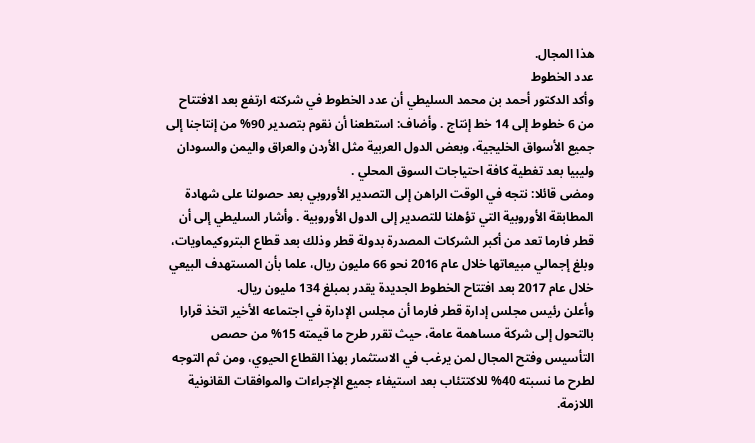هذا المجال.
عدد الخطوط
وأكد الدكتور أحمد بن محمد السليطي أن عدد الخطوط في شركته ارتفع بعد الافتتاح من 6 خطوط إلى 14 خط إنتاج . وأضاف: استطعنا أن نقوم بتصدير 90% من إنتاجنا إلى جميع الأسواق الخليجية، وبعض الدول العربية مثل الأردن والعراق واليمن والسودان وليبيا بعد تغطية كافة احتياجات السوق المحلي .
ومضى قائلا: نتجه في الوقت الراهن إلى التصدير الأوروبي بعد حصولنا على شهادة المطابقة الأوروبية التي تؤهلنا للتصدير إلى الدول الأوروبية . وأشار السليطي إلى أن قطر فارما تعد من أكبر الشركات المصدرة بدولة قطر وذلك بعد قطاع البتروكيماويات، وبلغ إجمالي مبيعاتها خلال عام 2016 نحو 66 مليون ريال، علما بأن المستهدف البيعي خلال عام 2017 بعد افتتاح الخطوط الجديدة يقدر بمبلغ 134 مليون ريال.
وأعلن رئيس مجلس إدارة قطر فارما أن مجلس الإدارة في اجتماعه الأخير اتخذ قرارا بالتحول إلى شركة مساهمة عامة، حيث تقرر طرح ما قيمته 15% من حصص التأسيس وفتح المجال لمن يرغب في الاستثمار بهذا القطاع الحيوي، ومن ثم التوجه لطرح ما نسبته 40% للاكتتئاب بعد استيفاء جميع الإجراءات والموافقات القانونية اللازمة.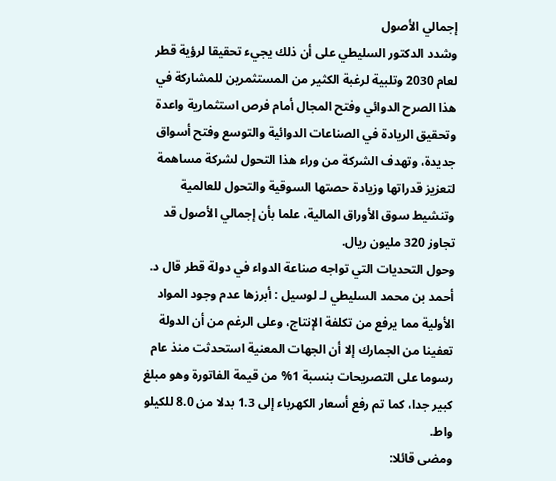إجمالي الأصول
وشدد الدكتور السليطي على أن ذلك يجيء تحقيقا لرؤية قطر لعام 2030 وتلبية لرغبة الكثير من المستثمرين للمشاركة في هذا الصرح الدوائي وفتح المجال أمام فرص استثمارية واعدة وتحقيق الريادة في الصناعات الدوائية والتوسع وفتح أسواق جديدة، وتهدف الشركة من وراء هذا التحول لشركة مساهمة لتعزيز قدراتها وزيادة حصتها السوقية والتحول للعالمية وتنشيط سوق الأوراق المالية، علما بأن إجمالي الأصول قد تجاوز 320 مليون ريال.
وحول التحديات التي تواجه صناعة الدواء في دولة قطر قال د. أحمد بن محمد السليطي لـ لوسيل : أبرزها عدم وجود المواد الأولية مما يرفع من تكلفة الإنتاج، وعلى الرغم من أن الدولة تعفينا من الجمارك إلا أن الجهات المعنية استحدثت منذ عام رسوما على التصريحات بنسبة 1% من قيمة الفاتورة وهو مبلغ كبير جدا، كما تم رفع أسعار الكهرباء إلى 1.3 بدلا من 8.0 للكيلو واط.
ومضى قائلا: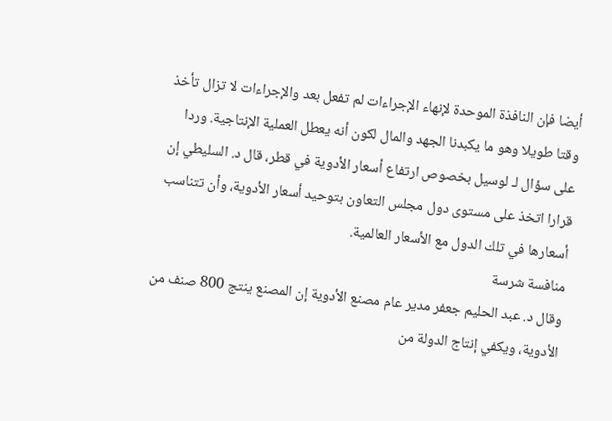أيضا فإن النافذة الموحدة لإنهاء الإجراءات لم تفعل بعد والإجراءات لا تزال تأخذ وقتا طويلا وهو ما يكبدنا الجهد والمال لكون أنه يعطل العملية الإنتاجية. وردا على سؤال لـ لوسيل بخصوص ارتفاع أسعار الأدوية في قطر، قال د. السليطي إن قرارا اتخذ على مستوى دول مجلس التعاون بتوحيد أسعار الأدوية، وأن تتناسب أسعارها في تلك الدول مع الأسعار العالمية.
منافسة شرسة
وقال د. عبد الحليم جعفر مدير عام مصنع الأدوية إن المصنع ينتج 800 صنف من الأدوية، ويكفي إنتاج الدولة من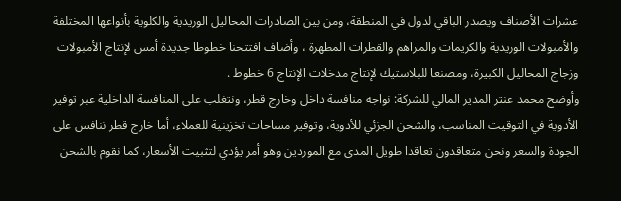عشرات الأصناف ويصدر الباقي لدول في المنطقة، ومن بين الصادرات المحاليل الوريدية والكلوية بأنواعها المختلفة والأمبولات الوريدية والكريمات والمراهم والقطرات المطهرة ، وأضاف افتتحنا خطوطا جديدة أمس لإنتاج الأمبولات وزجاج المحاليل الكبيرة، ومصنعا للبلاستيك لإنتاج مدخلات الإنتاج 6 خطوط .
وأوضح محمد عنتر المدير المالي للشركة: نواجه منافسة داخل وخارج قطر، ونتغلب على المنافسة الداخلية عبر توفير الأدوية في التوقيت المناسب، والشحن الجزئي للأدوية، وتوفير مساحات تخزينية للعملاء، أما خارج قطر ننافس على الجودة والسعر ونحن متعاقدون تعاقدا طويل المدى مع الموردين وهو أمر يؤدي لتثبيت الأسعار، كما نقوم بالشحن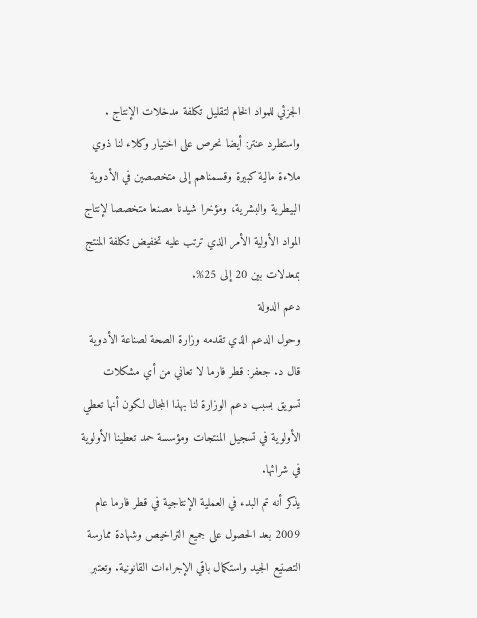الجزئي للمواد الخام لتقليل تكلفة مدخلات الإنتاج .
واستطرد عنتر: أيضا نحرص على اختيار وكلاء لنا ذوي ملاءة مالية كبيرة وقسمناهم إلى متخصصين في الأدوية البيطرية والبشرية، ومؤخرا شيدنا مصنعا متخصصا لإنتاج المواد الأولية الأمر الذي ترتب عليه تخفيض تكلفة المنتج بمعدلات بين 20 إلى 25%.
دعم الدولة
وحول الدعم الذي تقدمه وزارة الصحة لصناعة الأدوية قال د. جعفر: قطر فارما لا تعاني من أي مشكلات تسويق بسبب دعم الوزارة لنا بهذا المجال لكون أنها تعطي الأولوية في تسجيل المنتجات ومؤسسة حمد تعطينا الأولوية في شرائها.
يذكر أنه تم البدء في العملية الإنتاجية في قطر فارما عام 2009 بعد الحصول على جميع التراخيص وشهادة ممارسة التصنيع الجيد واستكمال باقي الإجراءات القانونية. وتعتبر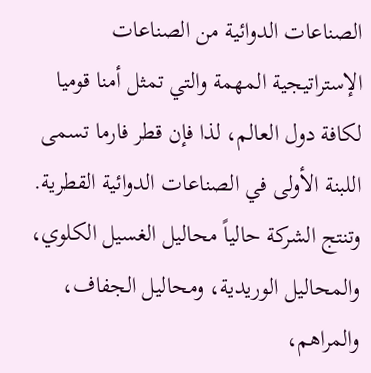الصناعات الدوائية من الصناعات الإستراتيجية المهمة والتي تمثل أمنا قوميا لكافة دول العالم، لذا فإن قطر فارما تسمى اللبنة الأولى في الصناعات الدوائية القطرية.
وتنتج الشركة حالياً محاليل الغسيل الكلوي، والمحاليل الوريدية، ومحاليل الجفاف، والمراهم،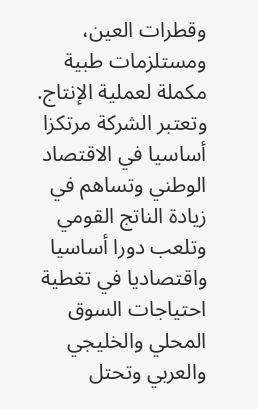وقطرات العين، ومستلزمات طبية مكملة لعملية الإنتاج.
وتعتبر الشركة مرتكزا أساسيا في الاقتصاد الوطني وتساهم في زيادة الناتج القومي وتلعب دورا أساسيا واقتصاديا في تغطية احتياجات السوق المحلي والخليجي والعربي وتحتل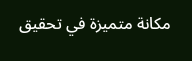مكانة متميزة في تحقيق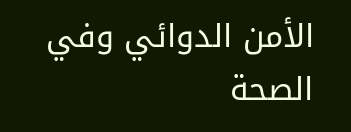الأمن الدوائي وفي الصحة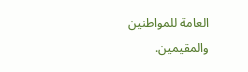العامة للمواطنين والمقيمين.